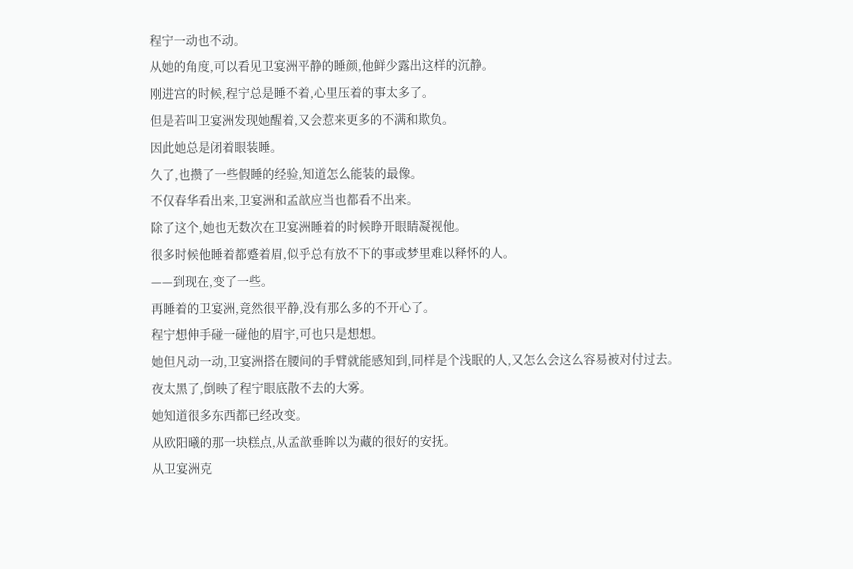程宁一动也不动。
从她的角度,可以看见卫宴洲平静的睡颜,他鲜少露出这样的沉静。
刚进宫的时候,程宁总是睡不着,心里压着的事太多了。
但是若叫卫宴洲发现她醒着,又会惹来更多的不满和欺负。
因此她总是闭着眼装睡。
久了,也攒了一些假睡的经验,知道怎么能装的最像。
不仅春华看出来,卫宴洲和孟歆应当也都看不出来。
除了这个,她也无数次在卫宴洲睡着的时候睁开眼睛凝视他。
很多时候他睡着都蹙着眉,似乎总有放不下的事或梦里难以释怀的人。
——到现在,变了一些。
再睡着的卫宴洲,竟然很平静,没有那么多的不开心了。
程宁想伸手碰一碰他的眉宇,可也只是想想。
她但凡动一动,卫宴洲搭在腰间的手臂就能感知到,同样是个浅眠的人,又怎么会这么容易被对付过去。
夜太黑了,倒映了程宁眼底散不去的大雾。
她知道很多东西都已经改变。
从欧阳曦的那一块糕点,从孟歆垂眸以为藏的很好的安抚。
从卫宴洲克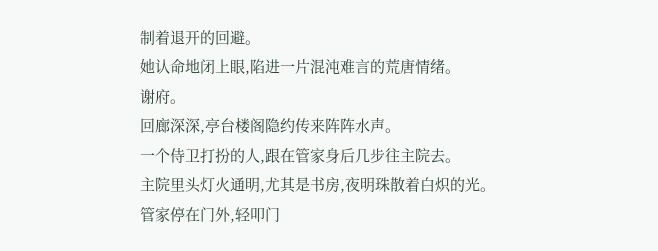制着退开的回避。
她认命地闭上眼,陷进一片混沌难言的荒唐情绪。
谢府。
回廊深深,亭台楼阁隐约传来阵阵水声。
一个侍卫打扮的人,跟在管家身后几步往主院去。
主院里头灯火通明,尤其是书房,夜明珠散着白炽的光。
管家停在门外,轻叩门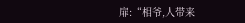扉:“相爷,人带来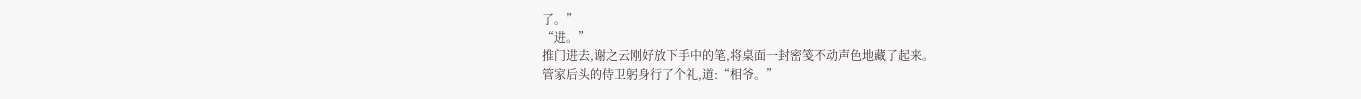了。”
“进。”
推门进去,谢之云刚好放下手中的笔,将桌面一封密笺不动声色地藏了起来。
管家后头的侍卫躬身行了个礼,道:“相爷。”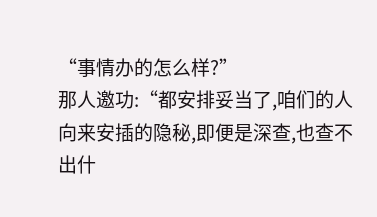“事情办的怎么样?”
那人邀功:“都安排妥当了,咱们的人向来安插的隐秘,即便是深查,也查不出什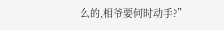么的,相爷要何时动手?”